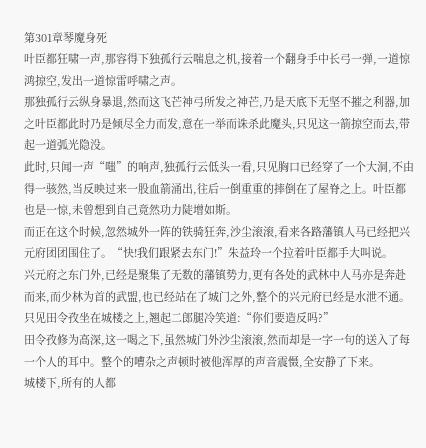第301章琴魔身死
叶臣都狂啸一声,那容得下独孤行云喘息之机,接着一个翻身手中长弓一弹,一道惊鸿掠空,发出一道惊雷呼啸之声。
那独孤行云纵身暴退,然而这飞芒神弓所发之神芒,乃是天底下无坚不摧之利器,加之叶臣都此时乃是倾尽全力而发,意在一举而诛杀此魔头,只见这一箭掠空而去,带起一道弧光隐没。
此时,只闻一声“嗤”的响声,独孤行云低头一看,只见胸口已经穿了一个大洞,不由得一骇然,当反映过来一股血箭涌出,往后一倒重重的摔倒在了屋脊之上。叶臣都也是一惊,未曾想到自己竟然功力陡增如斯。
而正在这个时候,忽然城外一阵的铁骑狂奔,沙尘滚滚,看来各路藩镇人马已经把兴元府团团围住了。“快!我们跟紧去东门!”朱益玲一个拉着叶臣都手大叫说。
兴元府之东门外,已经是聚集了无数的藩镇势力,更有各处的武林中人马亦是奔赴而来,而少林为首的武盟,也已经站在了城门之外,整个的兴元府已经是水泄不通。只见田令孜坐在城楼之上,翘起二郎腿冷笑道:“你们要造反吗?”
田令孜修为高深,这一喝之下,虽然城门外沙尘滚滚,然而却是一字一句的送入了每一个人的耳中。整个的嘈杂之声顿时被他浑厚的声音震慑,全安静了下来。
城楼下,所有的人都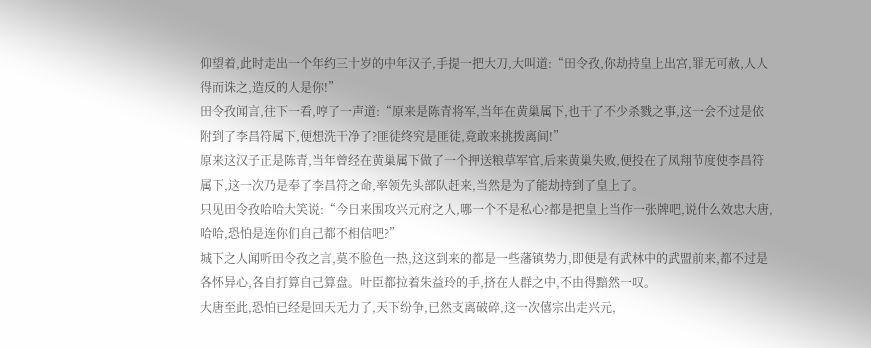仰望着,此时走出一个年约三十岁的中年汉子,手提一把大刀,大叫道:“田令孜,你劫持皇上出宫,罪无可赦,人人得而诛之,造反的人是你!”
田令孜闻言,往下一看,哼了一声道:“原来是陈青将军,当年在黄巢属下,也干了不少杀戮之事,这一会不过是依附到了李昌符属下,便想洗干净了?匪徒终究是匪徒,竟敢来挑拨离间!”
原来这汉子正是陈青,当年曾经在黄巢属下做了一个押送粮草军官,后来黄巢失败,便投在了凤翔节度使李昌符属下,这一次乃是奉了李昌符之命,率领先头部队赶来,当然是为了能劫持到了皇上了。
只见田令孜哈哈大笑说:“今日来围攻兴元府之人,哪一个不是私心?都是把皇上当作一张牌吧,说什么效忠大唐,哈哈,恐怕是连你们自己都不相信吧?”
城下之人闻听田令孜之言,莫不脸色一热,这这到来的都是一些藩镇势力,即便是有武林中的武盟前来,都不过是各怀异心,各自打算自己算盘。叶臣都拉着朱益玲的手,挤在人群之中,不由得黯然一叹。
大唐至此,恐怕已经是回天无力了,天下纷争,已然支离破碎,这一次僖宗出走兴元,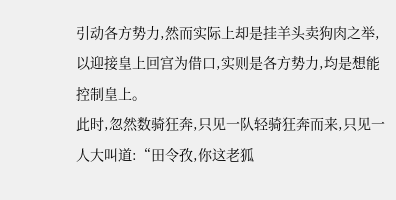引动各方势力,然而实际上却是挂羊头卖狗肉之举,以迎接皇上回宫为借口,实则是各方势力,均是想能控制皇上。
此时,忽然数骑狂奔,只见一队轻骑狂奔而来,只见一人大叫道:“田令孜,你这老狐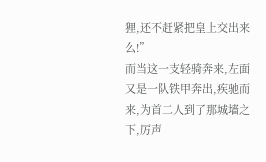狸,还不赶紧把皇上交出来么!”
而当这一支轻骑奔来,左面又是一队铁甲奔出,疾驰而来,为首二人到了那城墙之下,厉声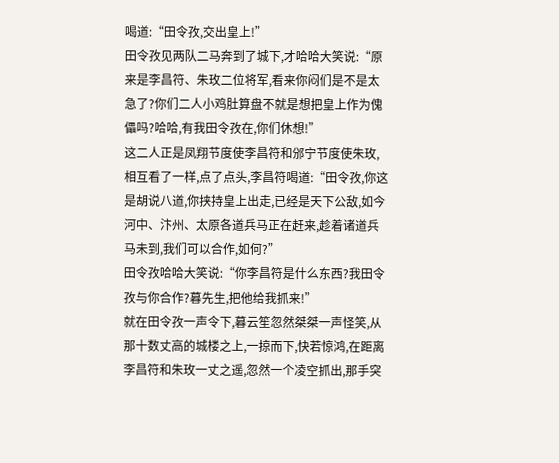喝道:“田令孜,交出皇上!”
田令孜见两队二马奔到了城下,才哈哈大笑说:“原来是李昌符、朱玫二位将军,看来你闷们是不是太急了?你们二人小鸡肚算盘不就是想把皇上作为傀儡吗?哈哈,有我田令孜在,你们休想!”
这二人正是凤翔节度使李昌符和邠宁节度使朱玫,相互看了一样,点了点头,李昌符喝道:“田令孜,你这是胡说八道,你挟持皇上出走,已经是天下公敌,如今河中、汴州、太原各道兵马正在赶来,趁着诸道兵马未到,我们可以合作,如何?”
田令孜哈哈大笑说:“你李昌符是什么东西?我田令孜与你合作?暮先生,把他给我抓来!”
就在田令孜一声令下,暮云笙忽然桀桀一声怪笑,从那十数丈高的城楼之上,一掠而下,快若惊鸿,在距离李昌符和朱玫一丈之遥,忽然一个凌空抓出,那手突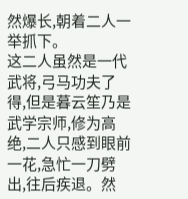然爆长,朝着二人一举抓下。
这二人虽然是一代武将,弓马功夫了得,但是暮云笙乃是武学宗师,修为高绝,二人只感到眼前一花,急忙一刀劈出,往后疾退。然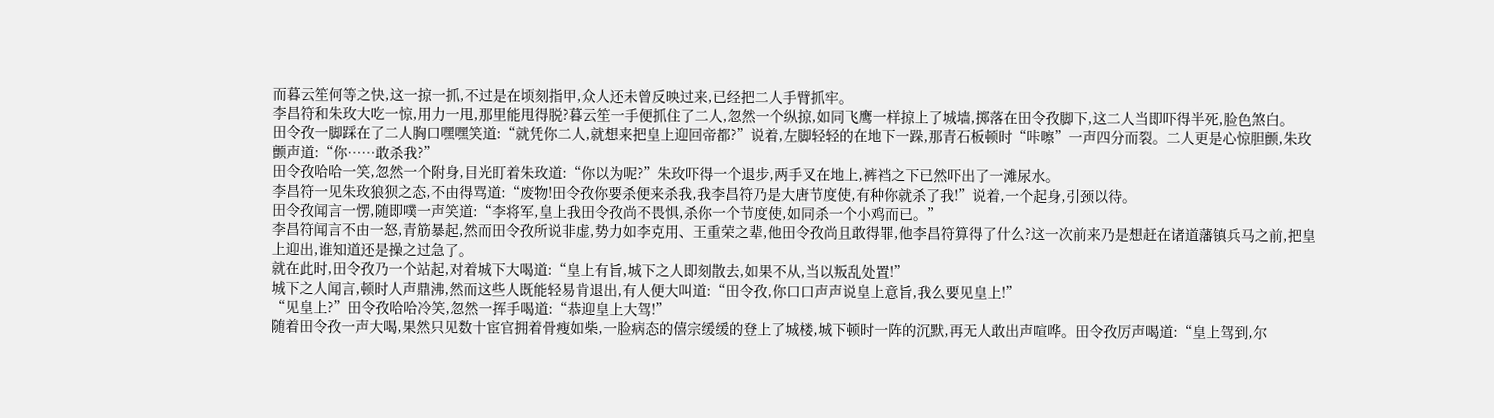而暮云笙何等之快,这一掠一抓,不过是在顷刻指甲,众人还未曾反映过来,已经把二人手臂抓牢。
李昌符和朱玫大吃一惊,用力一甩,那里能甩得脱?暮云笙一手便抓住了二人,忽然一个纵掠,如同飞鹰一样掠上了城墙,掷落在田令孜脚下,这二人当即吓得半死,脸色煞白。
田令孜一脚踩在了二人胸口嘿嘿笑道:“就凭你二人,就想来把皇上迎回帝都?”说着,左脚轻轻的在地下一跺,那青石板顿时“咔嚓”一声四分而裂。二人更是心惊胆颤,朱玫颤声道:“你……敢杀我?”
田令孜哈哈一笑,忽然一个附身,目光盯着朱玫道:“你以为呢?”朱玫吓得一个退步,两手叉在地上,裤裆之下已然吓出了一滩尿水。
李昌符一见朱玫狼狈之态,不由得骂道:“废物!田令孜你要杀便来杀我,我李昌符乃是大唐节度使,有种你就杀了我!”说着,一个起身,引颈以待。
田令孜闻言一愣,随即噗一声笑道:“李将军,皇上我田令孜尚不畏惧,杀你一个节度使,如同杀一个小鸡而已。”
李昌符闻言不由一怒,青筋暴起,然而田令孜所说非虚,势力如李克用、王重荣之辈,他田令孜尚且敢得罪,他李昌符算得了什么?这一次前来乃是想赶在诸道藩镇兵马之前,把皇上迎出,谁知道还是操之过急了。
就在此时,田令孜乃一个站起,对着城下大喝道:“皇上有旨,城下之人即刻散去,如果不从,当以叛乱处置!”
城下之人闻言,顿时人声鼎沸,然而这些人既能轻易肯退出,有人便大叫道:“田令孜,你口口声声说皇上意旨,我么要见皇上!”
“见皇上?”田令孜哈哈冷笑,忽然一挥手喝道:“恭迎皇上大驾!”
随着田令孜一声大喝,果然只见数十宦官拥着骨瘦如柴,一脸病态的僖宗缓缓的登上了城楼,城下顿时一阵的沉默,再无人敢出声喧哗。田令孜厉声喝道:“皇上驾到,尔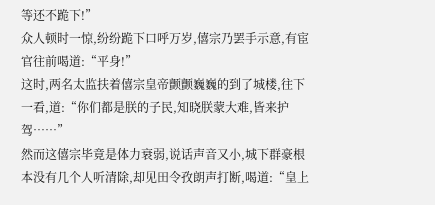等还不跪下!”
众人顿时一惊,纷纷跪下口呼万岁,僖宗乃罢手示意,有宦官往前喝道:“平身!”
这时,两名太监扶着僖宗皇帝颤颤巍巍的到了城楼,往下一看,道:“你们都是朕的子民,知晓朕蒙大难,皆来护驾……”
然而这僖宗毕竟是体力衰弱,说话声音又小,城下群豪根本没有几个人听清除,却见田令孜朗声打断,喝道:“皇上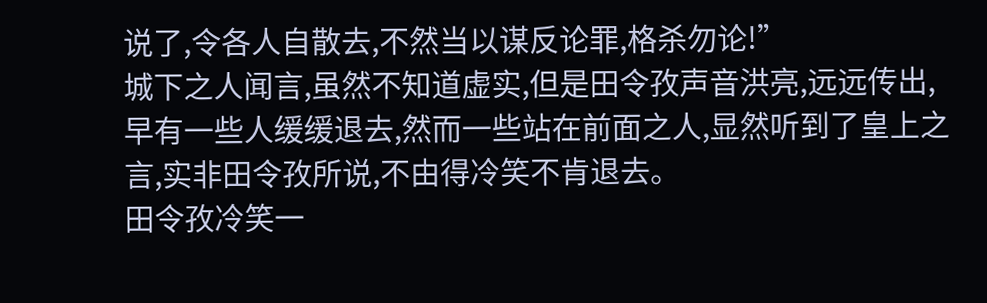说了,令各人自散去,不然当以谋反论罪,格杀勿论!”
城下之人闻言,虽然不知道虚实,但是田令孜声音洪亮,远远传出,早有一些人缓缓退去,然而一些站在前面之人,显然听到了皇上之言,实非田令孜所说,不由得冷笑不肯退去。
田令孜冷笑一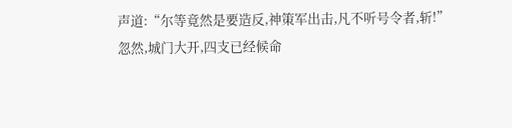声道:“尔等竟然是要造反,神策军出击,凡不听号令者,斩!”
忽然,城门大开,四支已经候命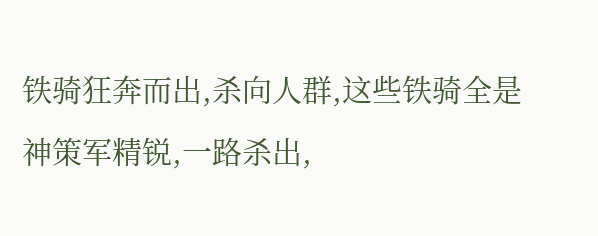铁骑狂奔而出,杀向人群,这些铁骑全是神策军精锐,一路杀出,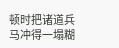顿时把诸道兵马冲得一塌糊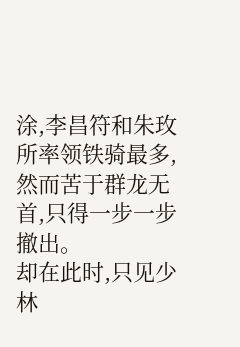涂,李昌符和朱玫所率领铁骑最多,然而苦于群龙无首,只得一步一步撤出。
却在此时,只见少林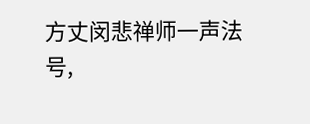方丈闵悲禅师一声法号,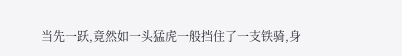当先一跃,竟然如一头猛虎一般挡住了一支铁骑,身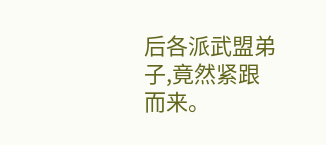后各派武盟弟子,竟然紧跟而来。